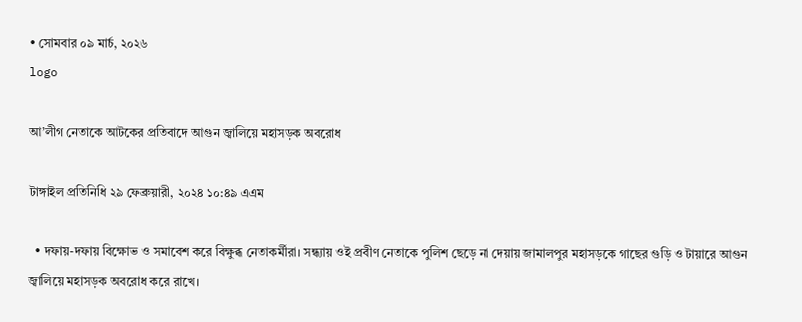• সোমবার ০৯ মার্চ, ২০২৬
logo

আ’লীগ নেতাকে আটকের প্রতিবাদে আগুন জ্বালিয়ে মহাসড়ক অবরোধ

টাঙ্গাইল প্রতিনিধি ২৯ ফেব্রুয়ারী, ২০২৪ ১০:৪৯ এএম

  • দফায়-দফায় বিক্ষোভ ও সমাবেশ করে বিক্ষুব্ধ নেতাকর্মীরা। সন্ধ্যায় ওই প্রবীণ নেতাকে পুলিশ ছেড়ে না দেয়ায় জামালপুর মহাসড়কে গাছের গুড়ি ও টায়ারে আগুন জ্বালিয়ে মহাসড়ক অবরোধ করে রাখে।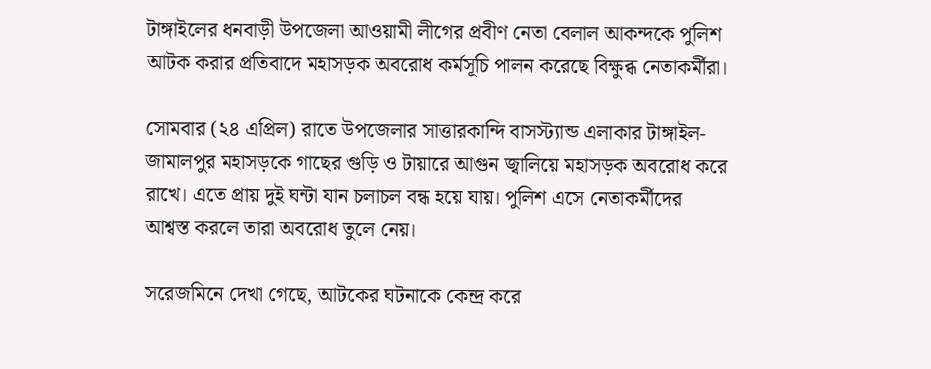টাঙ্গাইলের ধনবাড়ী উপজেলা আওয়ামী লীগের প্রবীণ নেতা বেলাল আকন্দকে পুলিশ আটক করার প্রতিবাদে মহাসড়ক অবরোধ কর্মসূচি পালন করেছে বিক্ষুব্ধ নেতাকর্মীরা।

সোমবার (২৪ এপ্রিল) রাতে উপজেলার সাত্তারকান্দি বাসস্ট্যান্ড এলাকার টাঙ্গাইল-জামালপুর মহাসড়কে গাছের গুড়ি ও টায়ারে আগুন জ্বালিয়ে মহাসড়ক অবরোধ করে রাখে। এতে প্রায় দুই ঘন্টা যান চলাচল বন্ধ হয়ে যায়। পুলিশ এসে নেতাকর্মীদের আশ্বস্ত করলে তারা অবরোধ তুলে নেয়।

সরেজমিনে দেখা গেছে, আটকের ঘটনাকে কেন্দ্র করে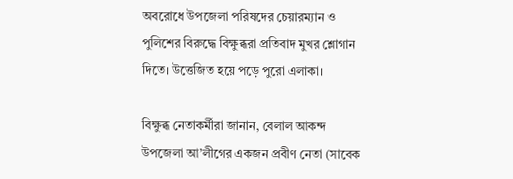অবরোধে উপজেলা পরিষদের চেয়ারম্যান ও পুলিশের বিরুদ্ধে বিক্ষুব্ধরা প্রতিবাদ মুখর শ্লোগান দিতে। উত্তেজিত হয়ে পড়ে পুরো এলাকা।

বিক্ষুব্ধ নেতাকর্মীরা জানান, বেলাল আকন্দ উপজেলা আ’লীগের একজন প্রবীণ নেতা (সাবেক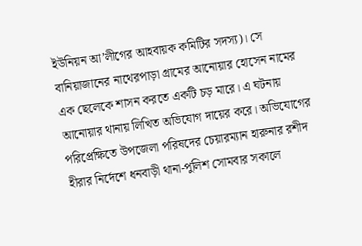ইউনিয়ন আ’লীগের আহবায়ক কমিটির সদস্য)। সে বানিয়াজানের নাথেরপাড়া গ্রামের আনোয়ার হোসেন নামের এক ছেলেকে শাসন করতে একটি চড় মারে। এ ঘটনায় আনোয়ার থানায় লিখিত অভিযোগ দায়ের করে। অভিযোগের পরিপ্রেক্ষিতে উপজেলা পরিষদের চেয়ারম্যান হারুনার রশীদ হীরার নির্দেশে ধনবাড়ী থানা-পুলিশ সোমবার সকালে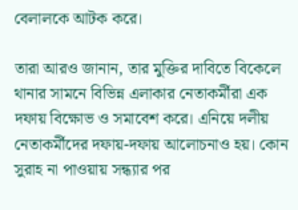বেলালকে আটক করে।

তারা আরও জানান, তার মুক্তির দাবিতে বিকেলে থানার সামনে বিভিন্ন এলাকার নেতাকর্মীরা এক দফায় বিক্ষোভ ও সমাবেশ করে। এনিয়ে দলীয় নেতাকর্মীদের দফায়-দফায় আলোচনাও হয়। কোন সুরাহ না পাওয়ায় সন্ধ্যার পর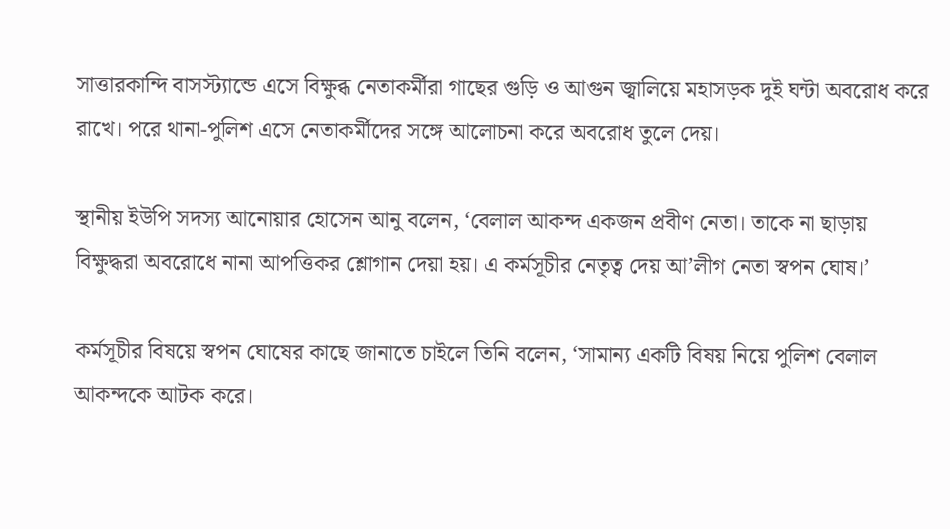সাত্তারকান্দি বাসস্ট্যান্ডে এসে বিক্ষুব্ধ নেতাকর্মীরা গাছের গুড়ি ও আগুন জ্বালিয়ে মহাসড়ক দুই ঘন্টা অবরোধ করে রাখে। পরে থানা-পুলিশ এসে নেতাকর্মীদের সঙ্গে আলোচনা করে অবরোধ তুলে দেয়।

স্থানীয় ইউপি সদস্য আনোয়ার হোসেন আনু বলেন, ‘বেলাল আকন্দ একজন প্রবীণ নেতা। তাকে না ছাড়ায় বিক্ষুদ্ধরা অবরোধে নানা আপত্তিকর শ্লোগান দেয়া হয়। এ কর্মসূচীর নেতৃত্ব দেয় আ’লীগ নেতা স্বপন ঘোষ।’

কর্মসূচীর বিষয়ে স্বপন ঘোষের কাছে জানাতে চাইলে তিনি বলেন, ‘সামান্য একটি বিষয় নিয়ে পুলিশ বেলাল আকন্দকে আটক করে।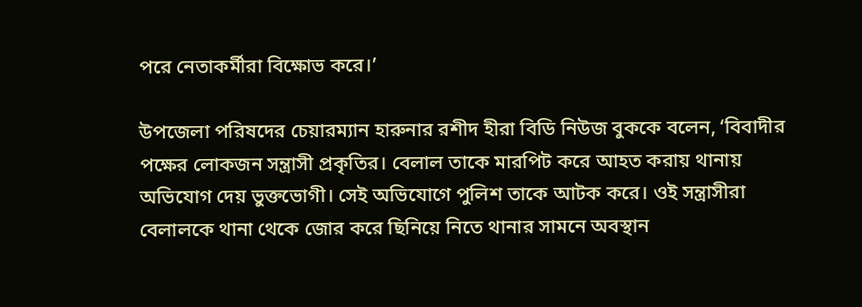পরে নেতাকর্মীরা বিক্ষোভ করে।’

উপজেলা পরিষদের চেয়ারম্যান হারুনার রশীদ হীরা বিডি নিউজ বুককে বলেন, ‘বিবাদীর পক্ষের লোকজন সন্ত্রাসী প্রকৃতির। বেলাল তাকে মারপিট করে আহত করায় থানায় অভিযোগ দেয় ভুক্তভোগী। সেই অভিযোগে পুলিশ তাকে আটক করে। ওই সন্ত্রাসীরা বেলালকে থানা থেকে জোর করে ছিনিয়ে নিতে থানার সামনে অবস্থান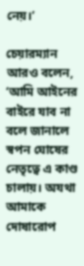নেয়।’

চেয়ারম্যান আরও বলেন,  ‘আমি আইনের বাইরে যাব না বলে জানালে স্বপন ঘোষের নেতৃত্বে এ কাণ্ড চালায়। অযথা আমাকে দোষারোপ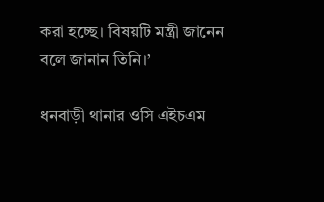করা হচ্ছে। বিষয়টি মন্ত্রী জানেন বলে জানান তিনি।’

ধনবাড়ী থানার ওসি এইচএম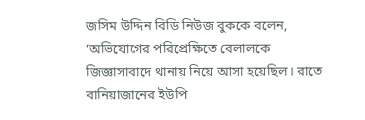জসিম উদ্দিন বিডি নিউজ বুককে বলেন, ‘অভিযোগের পরিপ্রেক্ষিতে বেলালকে জিজ্ঞাসাবাদে থানায় নিয়ে আসা হয়েছিল। রাতে বানিয়াজানের ইউপি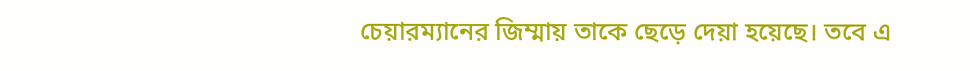চেয়ারম্যানের জিম্মায় তাকে ছেড়ে দেয়া হয়েছে। তবে এ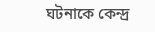ঘটনাকে কেন্দ্র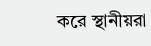করে স্থানীয়রা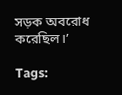সড়ক অবরোধ করেছিল।’

Tags: